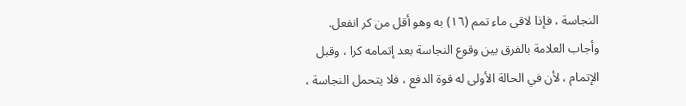النجاسة ، فإذا لاقى ماء تمم (١٦) به وهو أقل من كر انفعل.
وأجاب العلامة بالفرق بين وقوع النجاسة بعد إتمامه كرا ، وقبل الإتمام ، لأن في الحالة الأولى له قوة الدفع ، فلا يتحمل النجاسة ،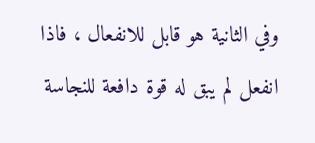وفي الثانية هو قابل للانفعال ، فاذا انفعل لم يبق له قوة دافعة للنجاسة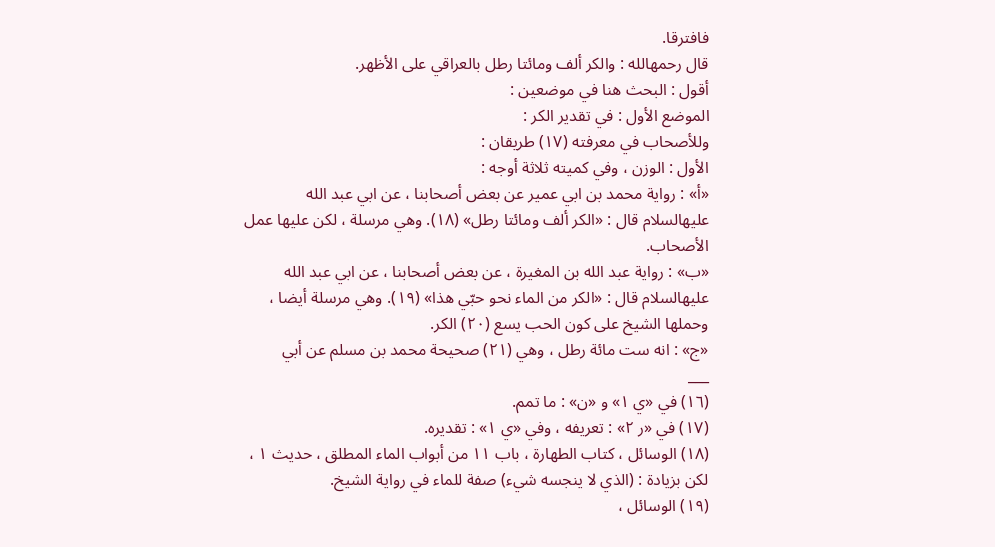فافترقا.
قال رحمهالله : والكر ألف ومائتا رطل بالعراقي على الأظهر.
أقول : البحث هنا في موضعين :
الموضع الأول : في تقدير الكر :
وللأصحاب في معرفته (١٧) طريقان :
الأول : الوزن ، وفي كميته ثلاثة أوجه :
«أ» : رواية محمد بن ابي عمير عن بعض أصحابنا ، عن ابي عبد الله عليهالسلام قال : «الكر ألف ومائتا رطل» (١٨). وهي مرسلة ، لكن عليها عمل الأصحاب.
«ب» : رواية عبد الله بن المغيرة ، عن بعض أصحابنا ، عن ابي عبد الله عليهالسلام قال : «الكر من الماء نحو حبّي هذا» (١٩). وهي مرسلة أيضا ، وحملها الشيخ على كون الحب يسع (٢٠) الكر.
«ج» : انه ست مائة رطل ، وهي (٢١) صحيحة محمد بن مسلم عن أبي
___
(١٦) في «ي ١» و «ن» : ما تمم.
(١٧) في «ر ٢» : تعريفه ، وفي «ي ١» : تقديره.
(١٨) الوسائل ، كتاب الطهارة ، باب ١١ من أبواب الماء المطلق ، حديث ١ ، لكن بزيادة : (الذي لا ينجسه شيء) صفة للماء في رواية الشيخ.
(١٩) الوسائل ،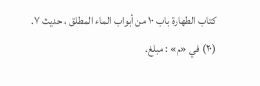كتاب الطهارة باب ١٠ من أبواب الماء المطلق ، حديث ٧.
(٢٠) في «م» : مبلغ.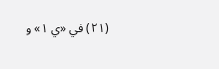(٢١) في «ي ١» و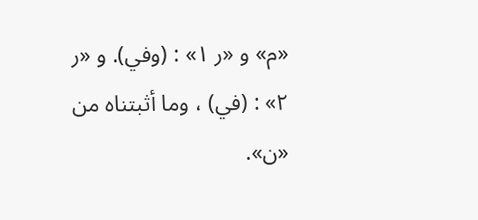«م» و «ر ١» : (وفي). و «ر ٢» : (في) ، وما أثبتناه من «ن».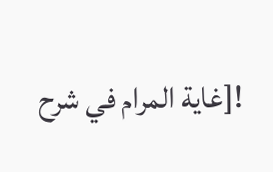![غاية المرام في شرح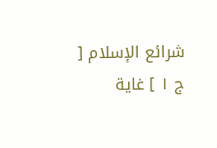شرائع الإسلام [ ج ١ ] غاية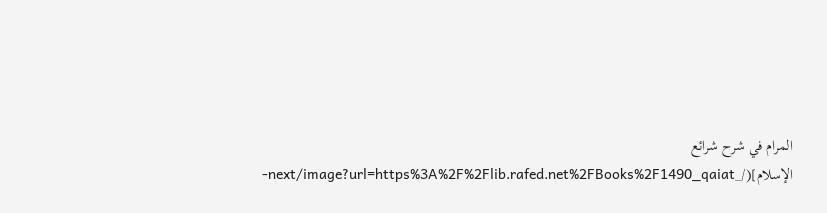المرام في شرح شرائع الإسلام](/_next/image?url=https%3A%2F%2Flib.rafed.net%2FBooks%2F1490_qaiat-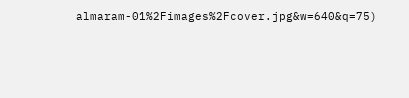almaram-01%2Fimages%2Fcover.jpg&w=640&q=75)